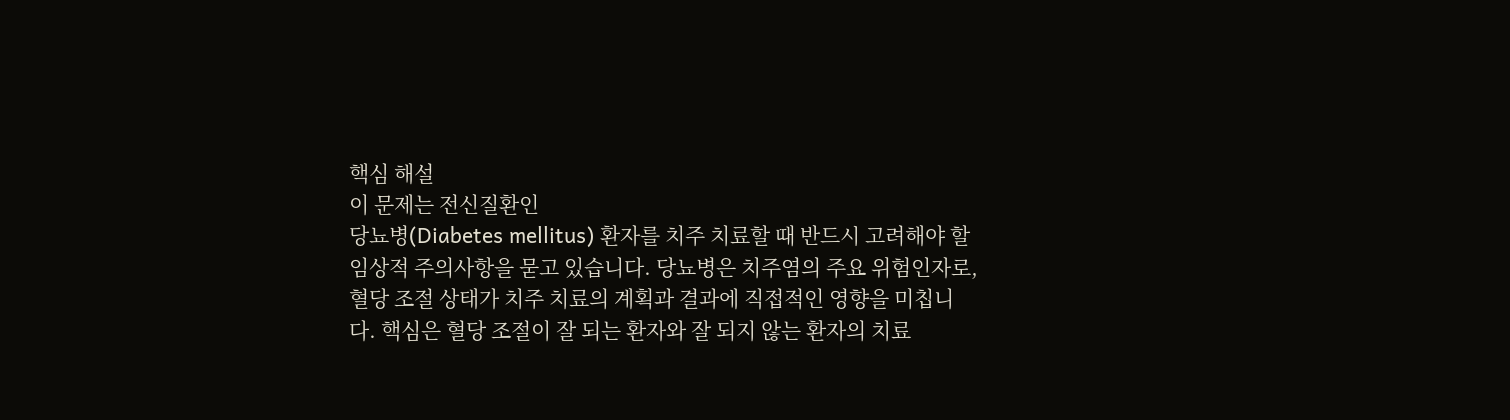핵심 해설
이 문제는 전신질환인
당뇨병(Diabetes mellitus) 환자를 치주 치료할 때 반드시 고려해야 할 임상적 주의사항을 묻고 있습니다. 당뇨병은 치주염의 주요 위험인자로, 혈당 조절 상태가 치주 치료의 계획과 결과에 직접적인 영향을 미칩니다. 핵심은 혈당 조절이 잘 되는 환자와 잘 되지 않는 환자의 치료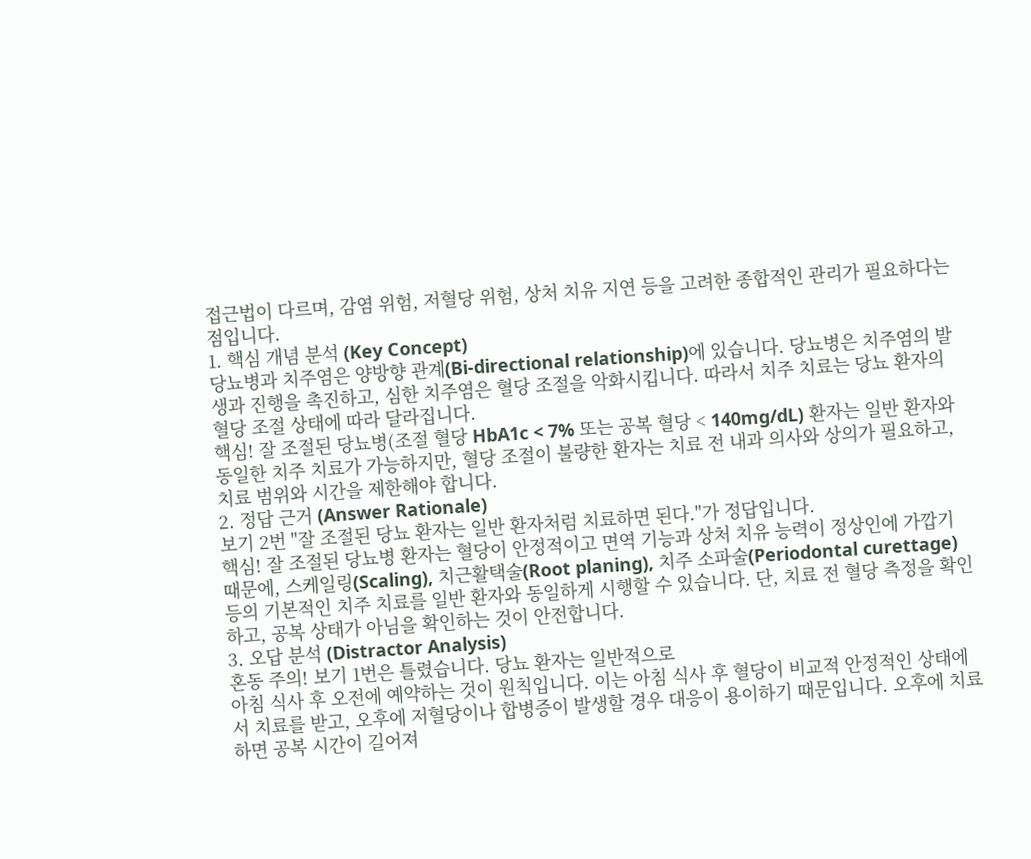접근법이 다르며, 감염 위험, 저혈당 위험, 상처 치유 지연 등을 고려한 종합적인 관리가 필요하다는 점입니다.
1. 핵심 개념 분석 (Key Concept)
당뇨병과 치주염은 양방향 관계(Bi-directional relationship)에 있습니다. 당뇨병은 치주염의 발생과 진행을 촉진하고, 심한 치주염은 혈당 조절을 악화시킵니다. 따라서 치주 치료는 당뇨 환자의 혈당 조절 상태에 따라 달라집니다.
핵심! 잘 조절된 당뇨병(조절 혈당 HbA1c < 7% 또는 공복 혈당 < 140mg/dL) 환자는 일반 환자와 동일한 치주 치료가 가능하지만, 혈당 조절이 불량한 환자는 치료 전 내과 의사와 상의가 필요하고, 치료 범위와 시간을 제한해야 합니다.
2. 정답 근거 (Answer Rationale)
보기 2번 "잘 조절된 당뇨 환자는 일반 환자처럼 치료하면 된다."가 정답입니다.
핵심! 잘 조절된 당뇨병 환자는 혈당이 안정적이고 면역 기능과 상처 치유 능력이 정상인에 가깝기 때문에, 스케일링(Scaling), 치근활택술(Root planing), 치주 소파술(Periodontal curettage) 등의 기본적인 치주 치료를 일반 환자와 동일하게 시행할 수 있습니다. 단, 치료 전 혈당 측정을 확인하고, 공복 상태가 아님을 확인하는 것이 안전합니다.
3. 오답 분석 (Distractor Analysis)
혼동 주의! 보기 1번은 틀렸습니다. 당뇨 환자는 일반적으로
아침 식사 후 오전에 예약하는 것이 원칙입니다. 이는 아침 식사 후 혈당이 비교적 안정적인 상태에서 치료를 받고, 오후에 저혈당이나 합병증이 발생할 경우 대응이 용이하기 때문입니다. 오후에 치료하면 공복 시간이 길어져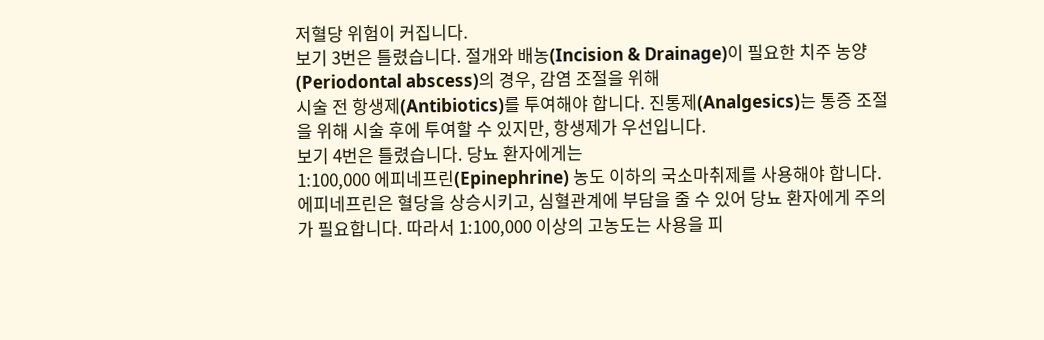저혈당 위험이 커집니다.
보기 3번은 틀렸습니다. 절개와 배농(Incision & Drainage)이 필요한 치주 농양(Periodontal abscess)의 경우, 감염 조절을 위해
시술 전 항생제(Antibiotics)를 투여해야 합니다. 진통제(Analgesics)는 통증 조절을 위해 시술 후에 투여할 수 있지만, 항생제가 우선입니다.
보기 4번은 틀렸습니다. 당뇨 환자에게는
1:100,000 에피네프린(Epinephrine) 농도 이하의 국소마취제를 사용해야 합니다. 에피네프린은 혈당을 상승시키고, 심혈관계에 부담을 줄 수 있어 당뇨 환자에게 주의가 필요합니다. 따라서 1:100,000 이상의 고농도는 사용을 피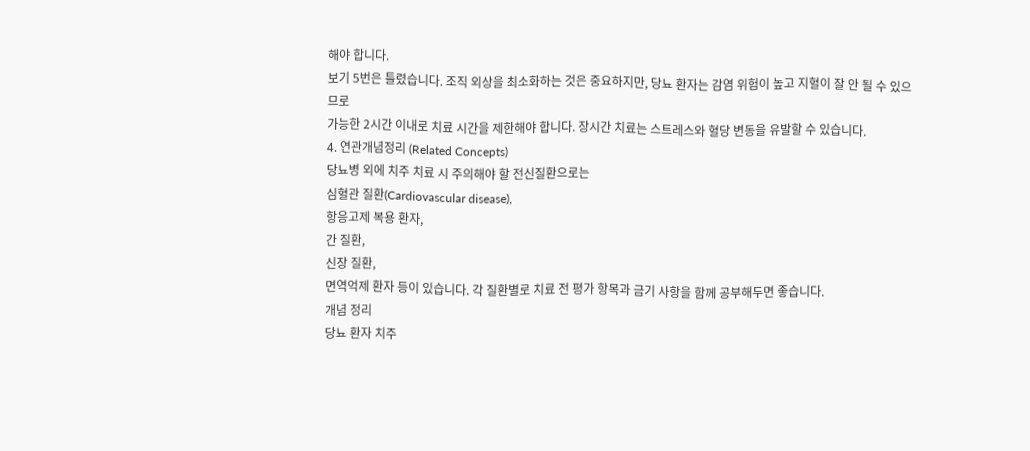해야 합니다.
보기 5번은 틀렸습니다. 조직 외상을 최소화하는 것은 중요하지만, 당뇨 환자는 감염 위험이 높고 지혈이 잘 안 될 수 있으므로
가능한 2시간 이내로 치료 시간을 제한해야 합니다. 장시간 치료는 스트레스와 혈당 변동을 유발할 수 있습니다.
4. 연관개념정리 (Related Concepts)
당뇨병 외에 치주 치료 시 주의해야 할 전신질환으로는
심혈관 질환(Cardiovascular disease),
항응고제 복용 환자,
간 질환,
신장 질환,
면역억제 환자 등이 있습니다. 각 질환별로 치료 전 평가 항목과 금기 사항을 함께 공부해두면 좋습니다.
개념 정리
당뇨 환자 치주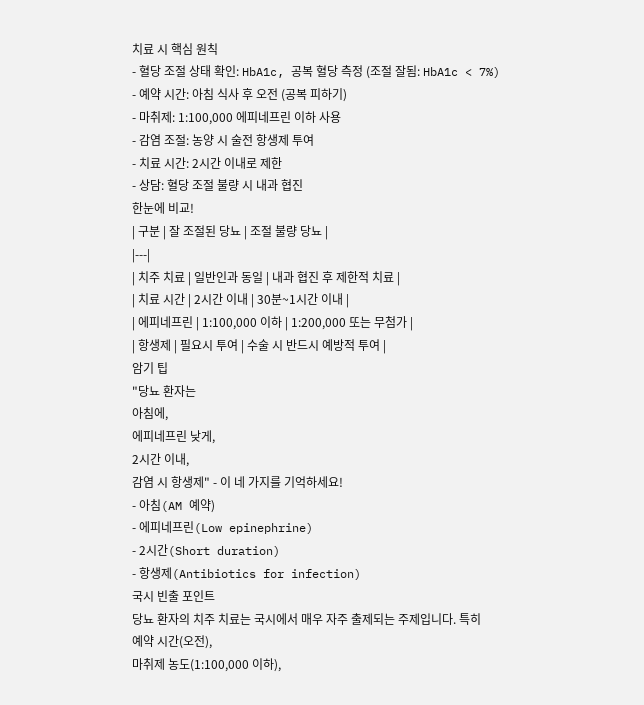치료 시 핵심 원칙
- 혈당 조절 상태 확인: HbA1c, 공복 혈당 측정 (조절 잘됨: HbA1c < 7%)
- 예약 시간: 아침 식사 후 오전 (공복 피하기)
- 마취제: 1:100,000 에피네프린 이하 사용
- 감염 조절: 농양 시 술전 항생제 투여
- 치료 시간: 2시간 이내로 제한
- 상담: 혈당 조절 불량 시 내과 협진
한눈에 비교!
| 구분 | 잘 조절된 당뇨 | 조절 불량 당뇨 |
|---|
| 치주 치료 | 일반인과 동일 | 내과 협진 후 제한적 치료 |
| 치료 시간 | 2시간 이내 | 30분~1시간 이내 |
| 에피네프린 | 1:100,000 이하 | 1:200,000 또는 무첨가 |
| 항생제 | 필요시 투여 | 수술 시 반드시 예방적 투여 |
암기 팁
"당뇨 환자는
아침에,
에피네프린 낮게,
2시간 이내,
감염 시 항생제" - 이 네 가지를 기억하세요!
- 아침(AM 예약)
- 에피네프린(Low epinephrine)
- 2시간(Short duration)
- 항생제(Antibiotics for infection)
국시 빈출 포인트
당뇨 환자의 치주 치료는 국시에서 매우 자주 출제되는 주제입니다. 특히
예약 시간(오전),
마취제 농도(1:100,000 이하),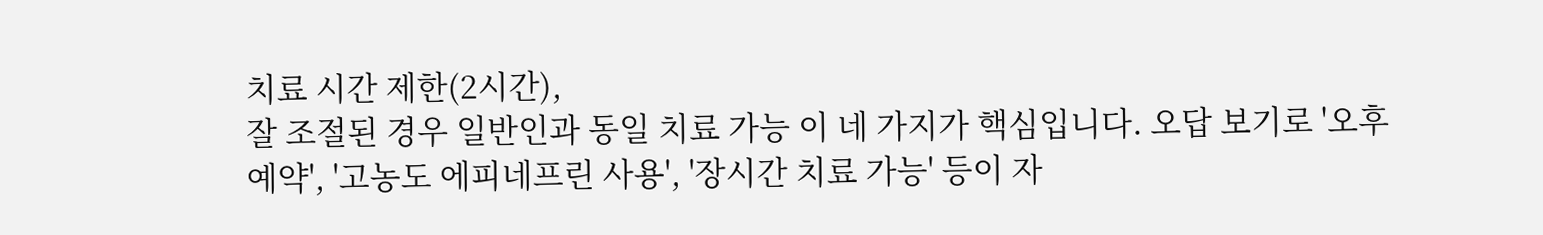치료 시간 제한(2시간),
잘 조절된 경우 일반인과 동일 치료 가능 이 네 가지가 핵심입니다. 오답 보기로 '오후 예약', '고농도 에피네프린 사용', '장시간 치료 가능' 등이 자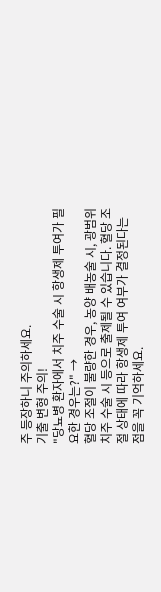주 등장하니 주의하세요.
기출 변형 주의!
"당뇨병 환자에서 치주 수술 시 항생제 투여가 필요한 경우는?" →
혈당 조절이 불량한 경우, 농양 배농술 시, 광범위 치주 수술 시 등으로 출제될 수 있습니다. 혈당 조절 상태에 따라 항생제 투여 여부가 결정된다는 점을 꼭 기억하세요.